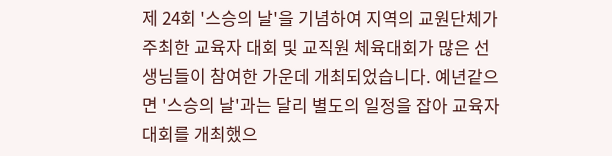제 24회 '스승의 날'을 기념하여 지역의 교원단체가 주최한 교육자 대회 및 교직원 체육대회가 많은 선생님들이 참여한 가운데 개최되었습니다. 예년같으면 '스승의 날'과는 달리 별도의 일정을 잡아 교육자대회를 개최했으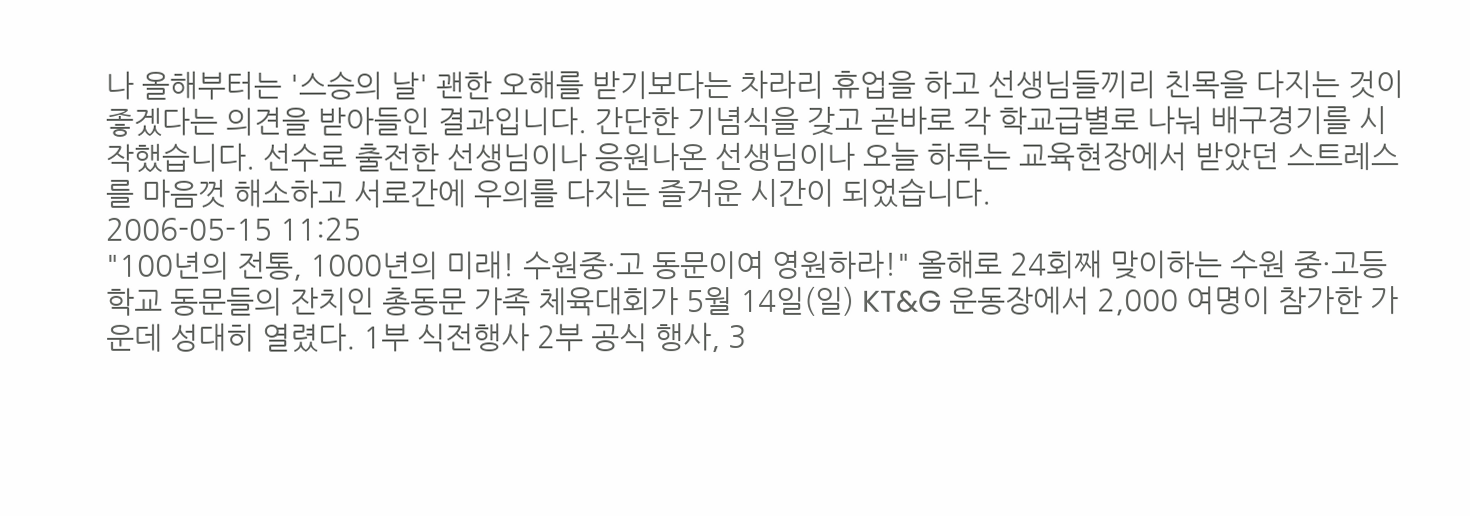나 올해부터는 '스승의 날' 괜한 오해를 받기보다는 차라리 휴업을 하고 선생님들끼리 친목을 다지는 것이 좋겠다는 의견을 받아들인 결과입니다. 간단한 기념식을 갖고 곧바로 각 학교급별로 나눠 배구경기를 시작했습니다. 선수로 출전한 선생님이나 응원나온 선생님이나 오늘 하루는 교육현장에서 받았던 스트레스를 마음껏 해소하고 서로간에 우의를 다지는 즐거운 시간이 되었습니다.
2006-05-15 11:25
"100년의 전통, 1000년의 미래! 수원중·고 동문이여 영원하라!" 올해로 24회째 맞이하는 수원 중·고등학교 동문들의 잔치인 총동문 가족 체육대회가 5월 14일(일) KT&G 운동장에서 2,000 여명이 참가한 가운데 성대히 열렸다. 1부 식전행사 2부 공식 행사, 3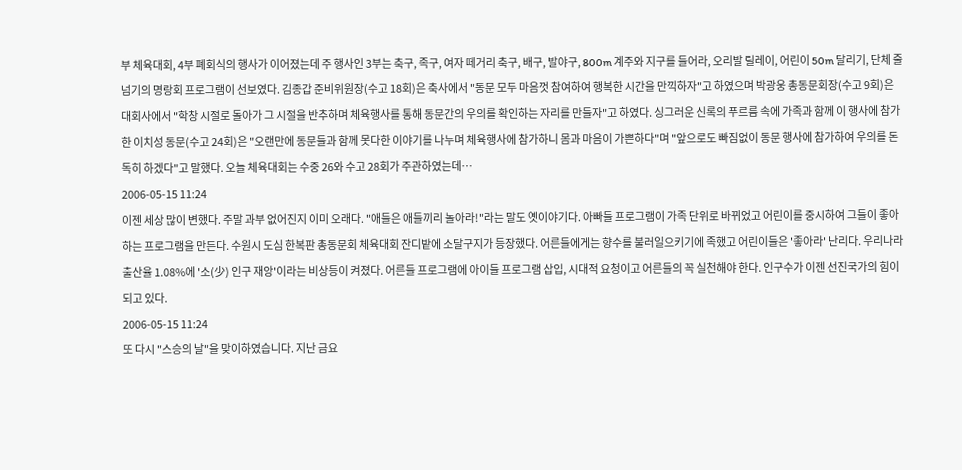부 체육대회, 4부 폐회식의 행사가 이어졌는데 주 행사인 3부는 축구, 족구, 여자 떼거리 축구, 배구, 발야구, 800m 계주와 지구를 들어라, 오리발 릴레이, 어린이 50m 달리기, 단체 줄넘기의 명랑회 프로그램이 선보였다. 김종갑 준비위원장(수고 18회)은 축사에서 "동문 모두 마음껏 참여하여 행복한 시간을 만끽하자"고 하였으며 박광웅 총동문회장(수고 9회)은 대회사에서 "학창 시절로 돌아가 그 시절을 반추하며 체육행사를 통해 동문간의 우의를 확인하는 자리를 만들자"고 하였다. 싱그러운 신록의 푸르름 속에 가족과 함께 이 행사에 참가한 이치성 동문(수고 24회)은 "오랜만에 동문들과 함께 못다한 이야기를 나누며 체육행사에 참가하니 몸과 마음이 가쁜하다"며 "앞으로도 빠짐없이 동문 행사에 참가하여 우의를 돈독히 하겠다"고 말했다. 오늘 체육대회는 수중 26와 수고 28회가 주관하였는데…
2006-05-15 11:24
이젠 세상 많이 변했다. 주말 과부 없어진지 이미 오래다. "애들은 애들끼리 놀아라!"라는 말도 옛이야기다. 아빠들 프로그램이 가족 단위로 바뀌었고 어린이를 중시하여 그들이 좋아하는 프로그램을 만든다. 수원시 도심 한복판 총동문회 체육대회 잔디밭에 소달구지가 등장했다. 어른들에게는 향수를 불러일으키기에 족했고 어린이들은 '좋아라' 난리다. 우리나라 출산율 1.08%에 '소(少) 인구 재앙'이라는 비상등이 켜졌다. 어른들 프로그램에 아이들 프로그램 삽입, 시대적 요청이고 어른들의 꼭 실천해야 한다. 인구수가 이젠 선진국가의 힘이 되고 있다.
2006-05-15 11:24
또 다시 "스승의 날"을 맞이하였습니다. 지난 금요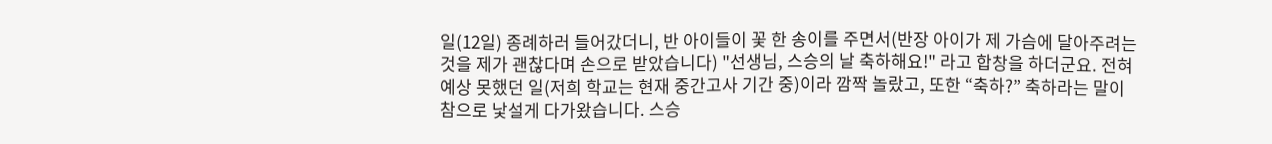일(12일) 종례하러 들어갔더니, 반 아이들이 꽃 한 송이를 주면서(반장 아이가 제 가슴에 달아주려는 것을 제가 괜찮다며 손으로 받았습니다) "선생님, 스승의 날 축하해요!" 라고 합창을 하더군요. 전혀 예상 못했던 일(저희 학교는 현재 중간고사 기간 중)이라 깜짝 놀랐고, 또한 “축하?” 축하라는 말이 참으로 낯설게 다가왔습니다. 스승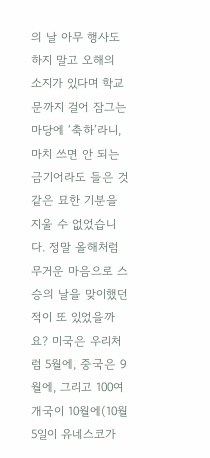의 날 아무 행사도 하지 말고 오해의 소지가 있다며 학교 문까지 걸어 잠그는 마당에 ‘축하’라니, 마치 쓰면 안 되는 금기어라도 들은 것 같은 묘한 기분을 지울 수 없었습니다. 정말 올해처럼 무거운 마음으로 스승의 날을 맞이했던 적이 또 있었을까요? 미국은 우리처럼 5월에, 중국은 9월에, 그리고 100여개국이 10월에(10월 5일이 유네스코가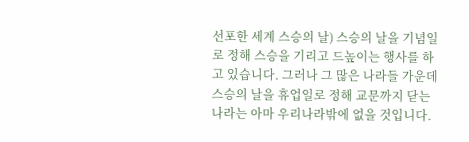선포한 세계 스승의 날) 스승의 날을 기념일로 정해 스승을 기리고 드높이는 행사를 하고 있습니다. 그러나 그 많은 나라들 가운데 스승의 날을 휴업일로 정해 교문까지 닫는 나라는 아마 우리나라밖에 없을 것입니다.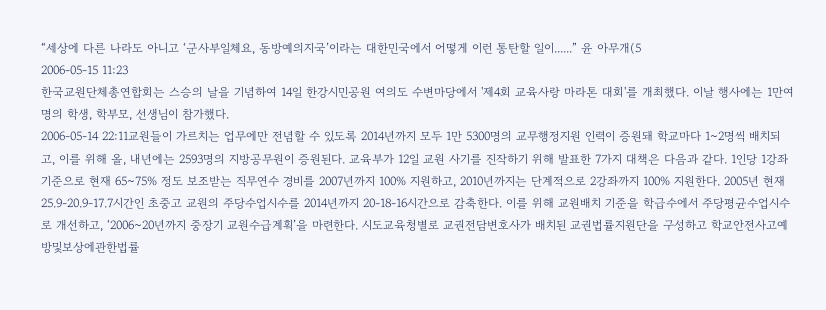“세상에 다른 나라도 아니고 ‘군사부일체요, 동방예의지국’이라는 대한민국에서 어떻게 이런 통탄할 일이......” 윤 아무개(5
2006-05-15 11:23
한국교원단체총연합회는 스승의 날을 기념하여 14일 한강시민공원 여의도 수변마당에서 '제4회 교육사랑 마라톤 대회'를 개최했다. 이날 행사에는 1만여명의 학생, 학부모, 선생님이 참가했다.
2006-05-14 22:11교원들이 가르치는 업무에만 전념할 수 있도록 2014년까지 모두 1만 5300명의 교무행정지원 인력이 증원돼 학교마다 1~2명씩 배치되고, 이를 위해 올, 내년에는 2593명의 지방공무원이 증원된다. 교육부가 12일 교원 사기를 진작하기 위해 발표한 7가지 대책은 다음과 같다. 1인당 1강좌 기준으로 현재 65~75% 정도 보조받는 직무연수 경비를 2007년까지 100% 지원하고, 2010년까지는 단계적으로 2강좌까지 100% 지원한다. 2005년 현재 25.9-20.9-17.7시간인 초중고 교원의 주당수업시수를 2014년까지 20-18-16시간으로 감축한다. 이를 위해 교원배치 기준을 학급수에서 주당평균수업시수로 개선하고, ‘2006~20년까지 중장기 교원수급계획’을 마련한다. 시도교육청별로 교권전담변호사가 배치된 교권법률지원단을 구성하고 학교안전사고예방및보상에관한법률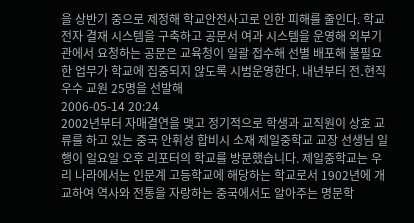을 상반기 중으로 제정해 학교안전사고로 인한 피해를 줄인다. 학교 전자 결재 시스템을 구축하고 공문서 여과 시스템을 운영해 외부기관에서 요청하는 공문은 교육청이 일괄 접수해 선별 배포해 불필요한 업무가 학교에 집중되지 않도록 시범운영한다. 내년부터 전․현직 우수 교원 25명을 선발해
2006-05-14 20:24
2002년부터 자매결연을 맺고 정기적으로 학생과 교직원이 상호 교류를 하고 있는 중국 안휘성 합비시 소재 제일중학교 교장 선생님 일행이 일요일 오후 리포터의 학교를 방문했습니다. 제일중학교는 우리 나라에서는 인문계 고등학교에 해당하는 학교로서 1902년에 개교하여 역사와 전통을 자랑하는 중국에서도 알아주는 명문학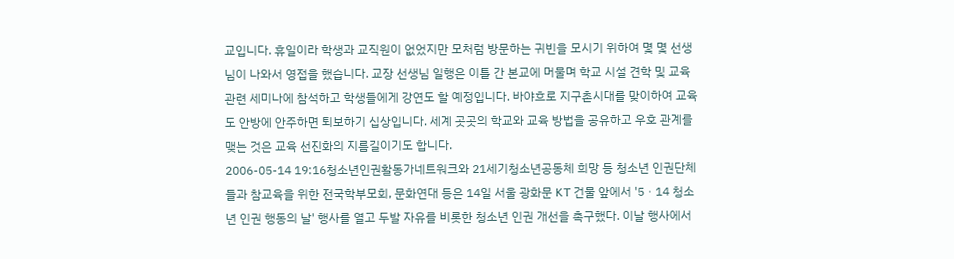교입니다. 휴일이라 학생과 교직원이 없었지만 모처럼 방문하는 귀빈을 모시기 위하여 몇 몇 선생님이 나와서 영접을 했습니다. 교장 선생님 일행은 이틀 간 본교에 머물며 학교 시설 견학 및 교육 관련 세미나에 참석하고 학생들에게 강연도 할 예정입니다. 바야흐로 지구촌시대를 맞이하여 교육도 안방에 안주하면 퇴보하기 십상입니다. 세계 곳곳의 학교와 교육 방법을 공유하고 우호 관계를 맺는 것은 교육 선진화의 지름길이기도 합니다.
2006-05-14 19:16청소년인권활동가네트워크와 21세기청소년공동체 희망 등 청소년 인권단체들과 참교육을 위한 전국학부모회, 문화연대 등은 14일 서울 광화문 KT 건물 앞에서 '5ㆍ14 청소년 인권 행동의 날' 행사를 열고 두발 자유를 비롯한 청소년 인권 개선을 촉구했다. 이날 행사에서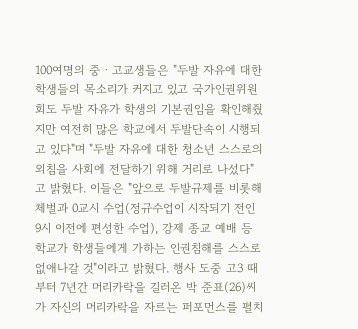100여명의 중ㆍ고교생들은 "두발 자유에 대한 학생들의 목소리가 커지고 있고 국가인권위원회도 두발 자유가 학생의 기본권임을 확인해줬지만 여전히 많은 학교에서 두발단속이 시행되고 있다"며 "두발 자유에 대한 청소년 스스로의 외침을 사회에 전달하기 위해 거리로 나섰다"고 밝혔다. 이들은 "앞으로 두발규제를 비롯해 체벌과 0교시 수업(정규수업이 시작되기 전인 9시 이전에 편성한 수업), 강제 종교 예배 등 학교가 학생들에게 가하는 인권침해를 스스로 없애나갈 것"이라고 밝혔다. 행사 도중 고3 때부터 7년간 머리카락을 길러온 박 준표(26)씨가 자신의 머리카락을 자르는 퍼포먼스를 펼치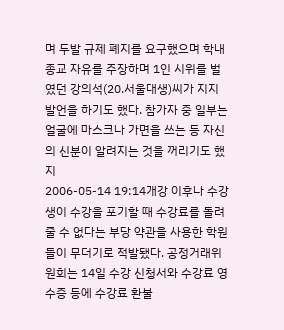며 두발 규제 폐지를 요구했으며 학내 종교 자유를 주장하며 1인 시위를 벌였던 강의석(20.서울대생)씨가 지지 발언을 하기도 했다. 참가자 중 일부는 얼굴에 마스크나 가면을 쓰는 등 자신의 신분이 알려지는 것을 꺼리기도 했지
2006-05-14 19:14개강 이후나 수강생이 수강을 포기할 때 수강료를 돌려줄 수 없다는 부당 약관을 사용한 학원들이 무더기로 적발됐다. 공정거래위원회는 14일 수강 신청서와 수강료 영수증 등에 수강료 환불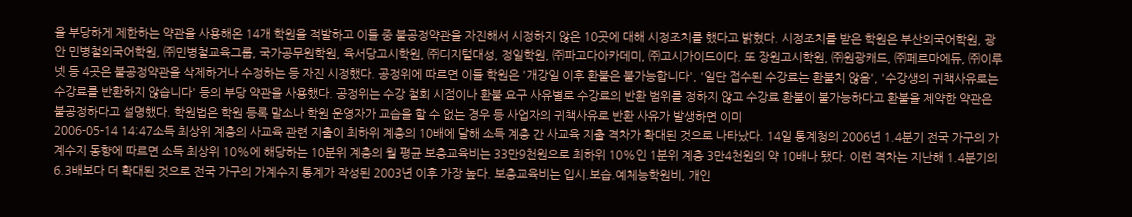을 부당하게 제한하는 약관을 사용해온 14개 학원을 적발하고 이들 중 불공정약관을 자진해서 시정하지 않은 10곳에 대해 시정조치를 했다고 밝혔다. 시정조치를 받은 학원은 부산외국어학원, 광안 민병철외국어학원, ㈜민병철교육그룹, 국가공무원학원, 육서당고시학원, ㈜디지털대성, 정일학원, ㈜파고다아카데미, ㈜고시가이드이다. 또 장원고시학원, ㈜원광캐드, ㈜페르마에듀, ㈜이루넷 등 4곳은 불공정약관을 삭제하거나 수정하는 등 자진 시정했다. 공정위에 따르면 이들 학원은 '개강일 이후 환불은 불가능합니다', '일단 접수된 수강료는 환불치 않음', '수강생의 귀책사유로는 수강료를 반환하지 않습니다' 등의 부당 약관을 사용했다. 공정위는 수강 철회 시점이나 환불 요구 사유별로 수강료의 반환 범위를 정하지 않고 수강료 환불이 불가능하다고 환불을 제약한 약관은 불공정하다고 설명했다. 학원법은 학원 등록 말소나 학원 운영자가 교습을 할 수 없는 경우 등 사업자의 귀책사유로 반환 사유가 발생하면 이미
2006-05-14 14:47소득 최상위 계층의 사교육 관련 지출이 최하위 계층의 10배에 달해 소득 계층 간 사교육 지출 격차가 확대된 것으로 나타났다. 14일 통계청의 2006년 1.4분기 전국 가구의 가계수지 동향에 따르면 소득 최상위 10%에 해당하는 10분위 계층의 월 평균 보충교육비는 33만9천원으로 최하위 10%인 1분위 계층 3만4천원의 약 10배나 됐다. 이런 격차는 지난해 1.4분기의 6.3배보다 더 확대된 것으로 전국 가구의 가계수지 통계가 작성된 2003년 이후 가장 높다. 보충교육비는 입시.보습.예체능학원비, 개인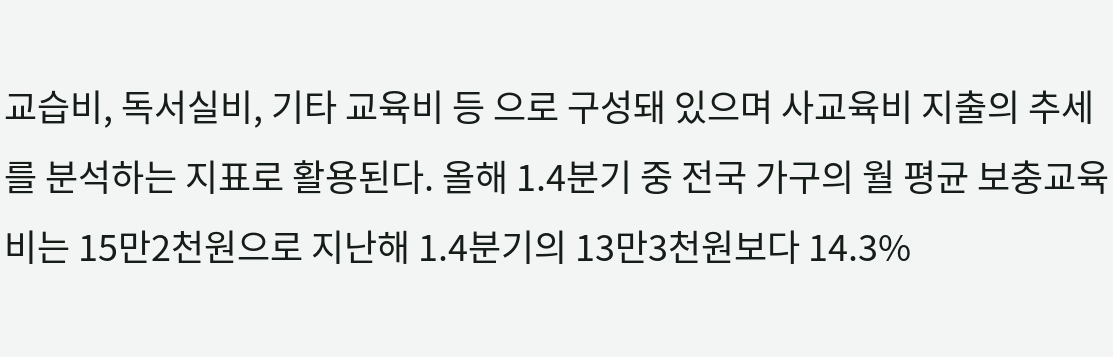교습비, 독서실비, 기타 교육비 등 으로 구성돼 있으며 사교육비 지출의 추세를 분석하는 지표로 활용된다. 올해 1.4분기 중 전국 가구의 월 평균 보충교육비는 15만2천원으로 지난해 1.4분기의 13만3천원보다 14.3%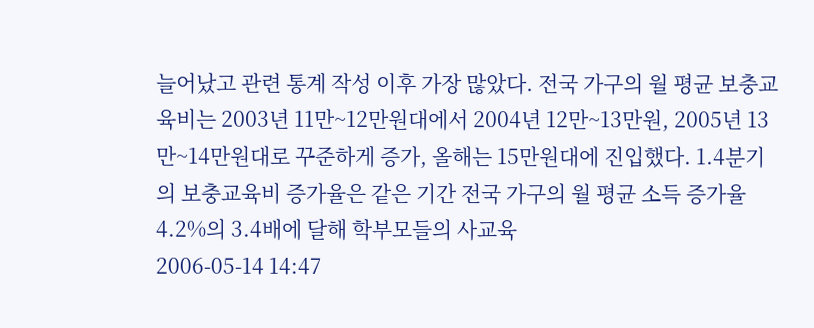늘어났고 관련 통계 작성 이후 가장 많았다. 전국 가구의 월 평균 보충교육비는 2003년 11만~12만원대에서 2004년 12만~13만원, 2005년 13만~14만원대로 꾸준하게 증가, 올해는 15만원대에 진입했다. 1.4분기의 보충교육비 증가율은 같은 기간 전국 가구의 월 평균 소득 증가율 4.2%의 3.4배에 달해 학부모들의 사교육
2006-05-14 14:47